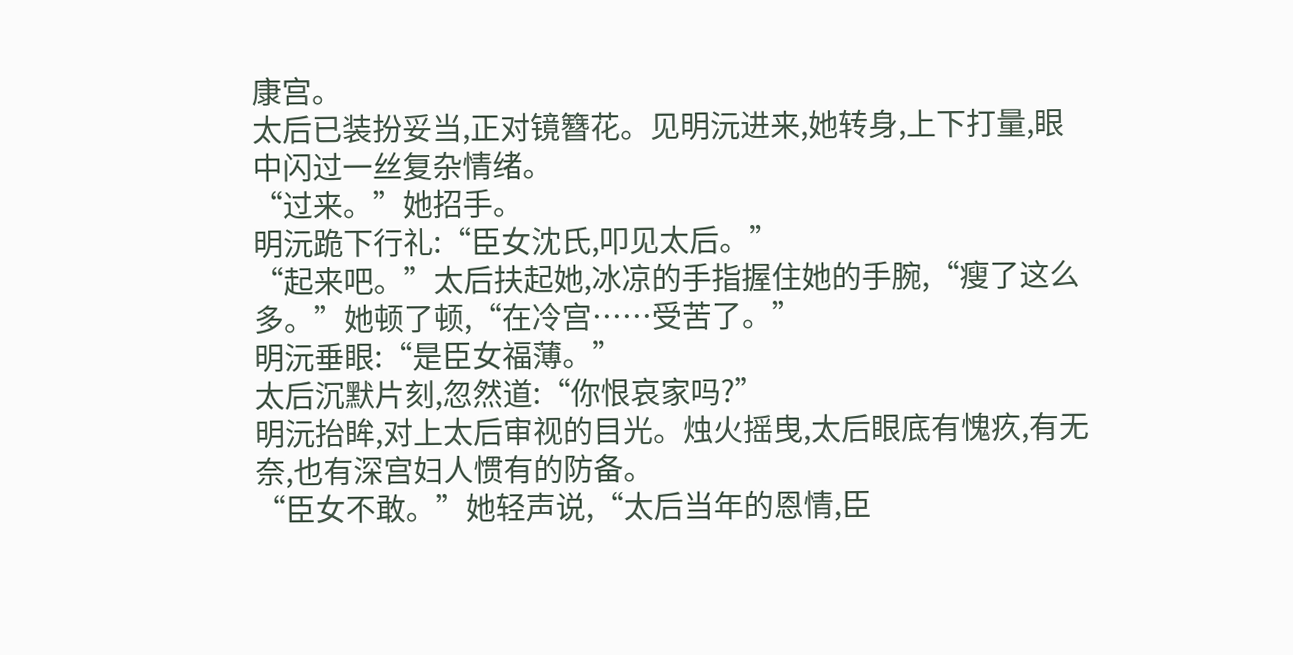康宫。
太后已装扮妥当,正对镜簪花。见明沅进来,她转身,上下打量,眼中闪过一丝复杂情绪。
“过来。”她招手。
明沅跪下行礼:“臣女沈氏,叩见太后。”
“起来吧。”太后扶起她,冰凉的手指握住她的手腕,“瘦了这么多。”她顿了顿,“在冷宫……受苦了。”
明沅垂眼:“是臣女福薄。”
太后沉默片刻,忽然道:“你恨哀家吗?”
明沅抬眸,对上太后审视的目光。烛火摇曳,太后眼底有愧疚,有无奈,也有深宫妇人惯有的防备。
“臣女不敢。”她轻声说,“太后当年的恩情,臣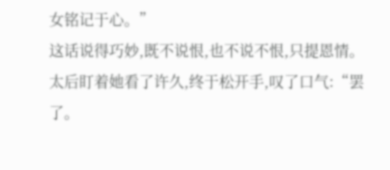女铭记于心。”
这话说得巧妙,既不说恨,也不说不恨,只提恩情。
太后盯着她看了许久,终于松开手,叹了口气:“罢了。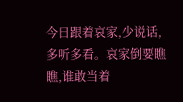今日跟着哀家,少说话,多听多看。哀家倒要瞧瞧,谁敢当着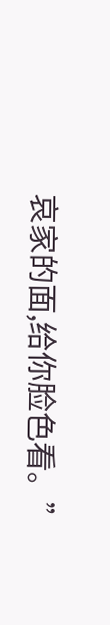哀家的面,给你脸色看。”